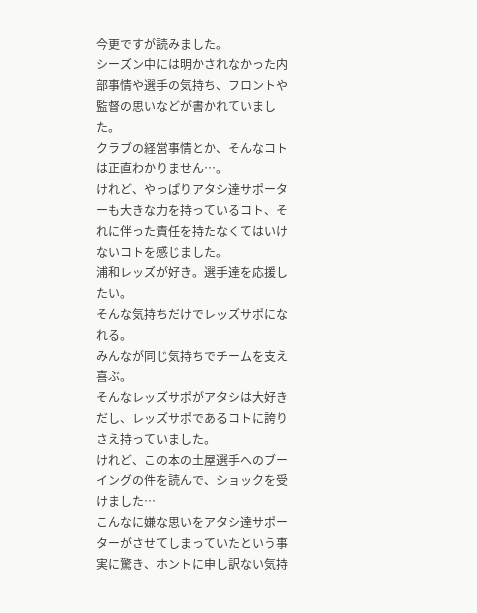今更ですが読みました。
シーズン中には明かされなかった内部事情や選手の気持ち、フロントや監督の思いなどが書かれていました。
クラブの経営事情とか、そんなコトは正直わかりません…。
けれど、やっぱりアタシ達サポーターも大きな力を持っているコト、それに伴った責任を持たなくてはいけないコトを感じました。
浦和レッズが好き。選手達を応援したい。
そんな気持ちだけでレッズサポになれる。
みんなが同じ気持ちでチームを支え喜ぶ。
そんなレッズサポがアタシは大好きだし、レッズサポであるコトに誇りさえ持っていました。
けれど、この本の土屋選手へのブーイングの件を読んで、ショックを受けました…
こんなに嫌な思いをアタシ達サポーターがさせてしまっていたという事実に驚き、ホントに申し訳ない気持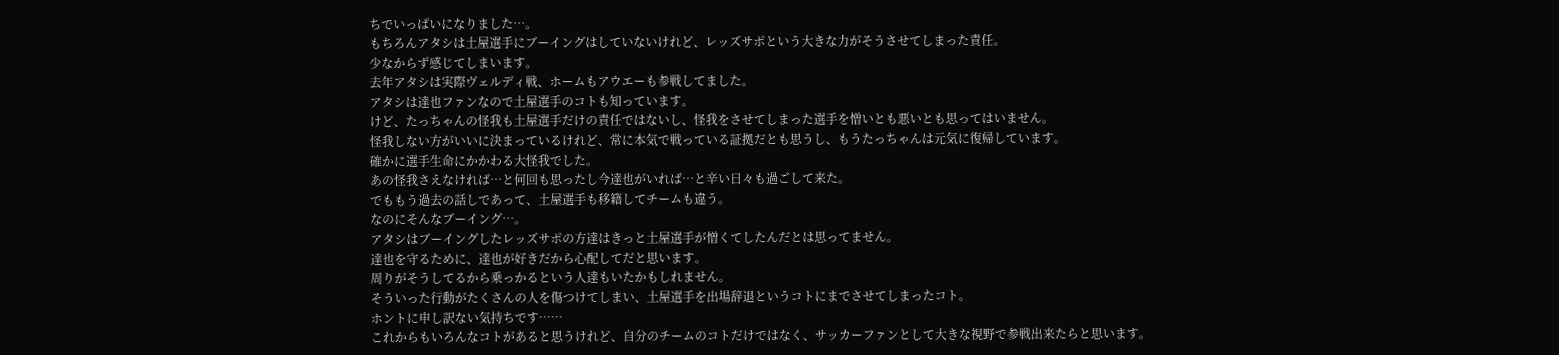ちでいっぱいになりました…。
もちろんアタシは土屋選手にブーイングはしていないけれど、レッズサポという大きな力がそうさせてしまった責任。
少なからず感じてしまいます。
去年アタシは実際ヴェルディ戦、ホームもアウエーも参戦してました。
アタシは達也ファンなので土屋選手のコトも知っています。
けど、たっちゃんの怪我も土屋選手だけの責任ではないし、怪我をさせてしまった選手を憎いとも悪いとも思ってはいません。
怪我しない方がいいに決まっているけれど、常に本気で戦っている証拠だとも思うし、もうたっちゃんは元気に復帰しています。
確かに選手生命にかかわる大怪我でした。
あの怪我さえなければ…と何回も思ったし今達也がいれば…と辛い日々も過ごして来た。
でももう過去の話しであって、土屋選手も移籍してチームも違う。
なのにそんなブーイング…。
アタシはブーイングしたレッズサポの方達はきっと土屋選手が憎くてしたんだとは思ってません。
達也を守るために、達也が好きだから心配してだと思います。
周りがそうしてるから乗っかるという人達もいたかもしれません。
そういった行動がたくさんの人を傷つけてしまい、土屋選手を出場辞退というコトにまでさせてしまったコト。
ホントに申し訳ない気持ちです……
これからもいろんなコトがあると思うけれど、自分のチームのコトだけではなく、サッカーファンとして大きな視野で参戦出来たらと思います。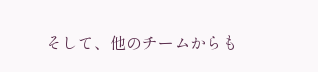そして、他のチームからも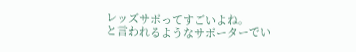レッズサポってすごいよね。
と言われるようなサポーターでい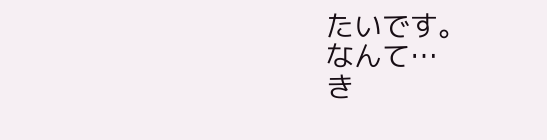たいです。
なんて…
き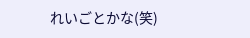れいごとかな(笑)